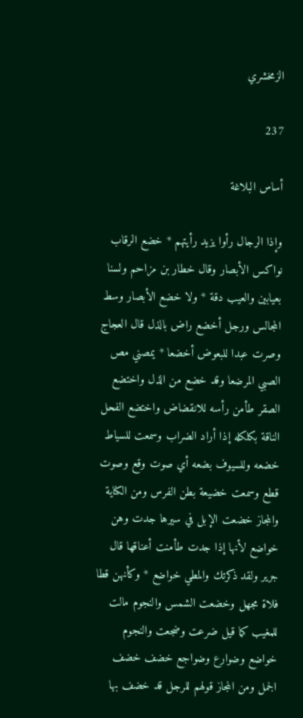الزمخشري

237

أساس البلاغة

وإذا الرجال رأوا يزيد رأيتهم * خضع الرقاب نواكس الأبصار وقال خطار بن مزاحم ولسنا بعيابين والعيب دقة * ولا خضع الأبصار وسط المجالس ورجل أخضع راض بالذل قال العجاج وصرت عبدا للبعوض أخضعا * يمصني مص الصبي المرضعا وقد خضع من الذل واختضع الصقر طأمن رأسه للانقضاض واختضع الفحل الناقة بكلكله إذا أراد الضراب وسمعت للسياط خضعه وللسيوف بضعه أي صوت وقع وصوت قطع وسمعت خضيعة بطن الفرس ومن الكناية والمجاز خضعت الإبل في سيرها جدت وهن خواضع لأنها إذا جدت طأمنت أعناقها قال جرير ولقد ذكرتك والمطي خواضع * وكأنهن قطا فلاة مجهل وخضعت الشمس والنجوم مالت للمغيب كما قيل ضرعت وضجعت والنجوم خواضع وضوارع وضواجع خضف خضف الجمل ومن المجاز قولهم للرجل قد خضف بها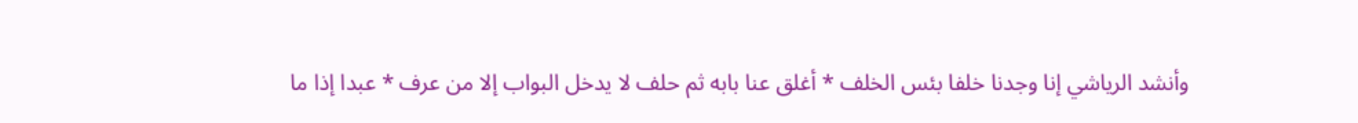وأنشد الرياشي إنا وجدنا خلفا بئس الخلف * أغلق عنا بابه ثم حلف لا يدخل البواب إلا من عرف * عبدا إذا ما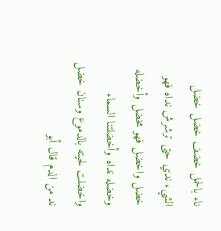ناء بالحمل خضف خضل خضل الشيء ندي حتى ترشرش نداه فهو خضل واخضل فهو مخضل وأخضله وخضله نداه وأخضلتنا السماء واخضلت لحيته بالدموع وسنان خضل ند من الدم قال أبو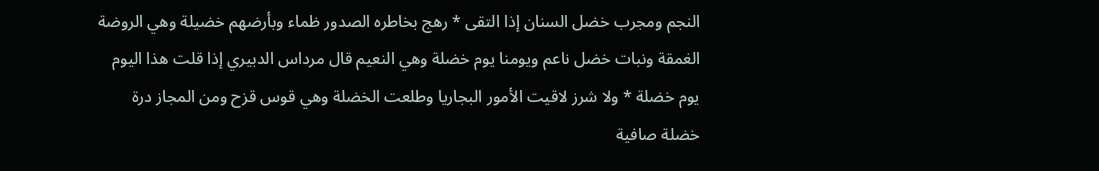النجم ومجرب خضل السنان إذا التقى * رهج بخاطره الصدور ظماء وبأرضهم خضيلة وهي الروضة الغمقة ونبات خضل ناعم ويومنا يوم خضلة وهي النعيم قال مرداس الدبيري إذا قلت هذا اليوم يوم خضلة * ولا شرز لاقيت الأمور البجاريا وطلعت الخضلة وهي قوس قزح ومن المجاز درة خضلة صافية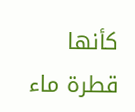كأنها قطرة ماء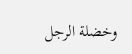وخضلة الرجل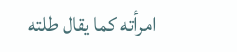امرأته كما يقال طلته